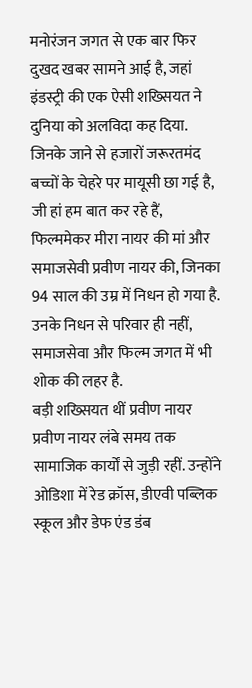मनोरंजन जगत से एक बार फिर दुखद खबर सामने आई है, जहां इंडस्ट्री की एक ऐसी शख्सियत ने दुनिया को अलविदा कह दिया. जिनके जाने से हजारों जरूरतमंद बच्चों के चेहरे पर मायूसी छा गई है, जी हां हम बात कर रहे हैं, फिल्ममेकर मीरा नायर की मां और समाजसेवी प्रवीण नायर की, जिनका 94 साल की उम्र में निधन हो गया है. उनके निधन से परिवार ही नहीं, समाजसेवा और फिल्म जगत में भी शोक की लहर है.
बड़ी शख्सियत थीं प्रवीण नायर
प्रवीण नायर लंबे समय तक सामाजिक कार्यों से जुड़ी रहीं. उन्होंने ओडिशा में रेड क्रॉस, डीएवी पब्लिक स्कूल और डेफ एंड डंब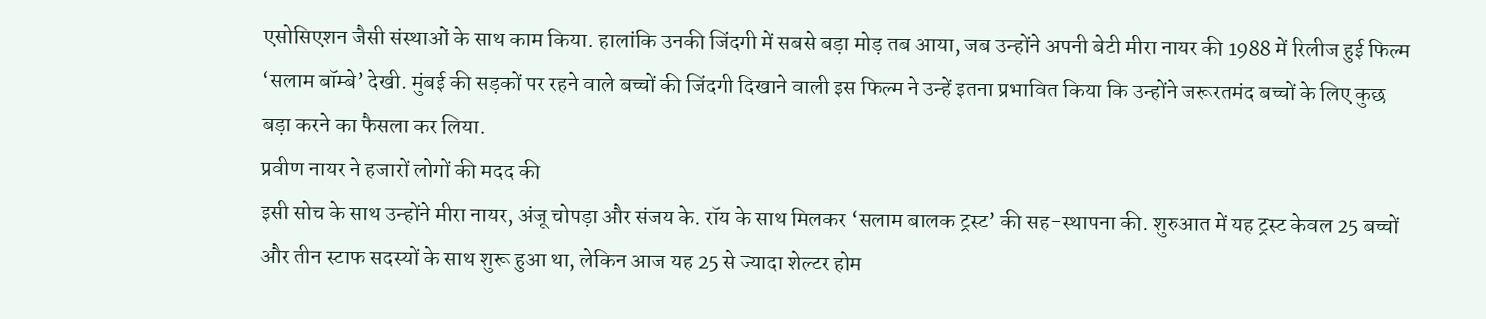एसोसिएशन जैसी संस्थाओं के साथ काम किया. हालांकि उनकी जिंदगी में सबसे बड़ा मोड़ तब आया, जब उन्होंने अपनी बेटी मीरा नायर की 1988 में रिलीज हुई फिल्म ‘सलाम बॉम्बे’ देखी. मुंबई की सड़कों पर रहने वाले बच्चों की जिंदगी दिखाने वाली इस फिल्म ने उन्हें इतना प्रभावित किया कि उन्होंने जरूरतमंद बच्चों के लिए कुछ बड़ा करने का फैसला कर लिया.
प्रवीण नायर ने हजारों लोगों की मदद की
इसी सोच के साथ उन्होंने मीरा नायर, अंजू चोपड़ा और संजय के. रॉय के साथ मिलकर ‘सलाम बालक ट्रस्ट’ की सह-स्थापना की. शुरुआत में यह ट्रस्ट केवल 25 बच्चों और तीन स्टाफ सदस्यों के साथ शुरू हुआ था, लेकिन आज यह 25 से ज्यादा शेल्टर होम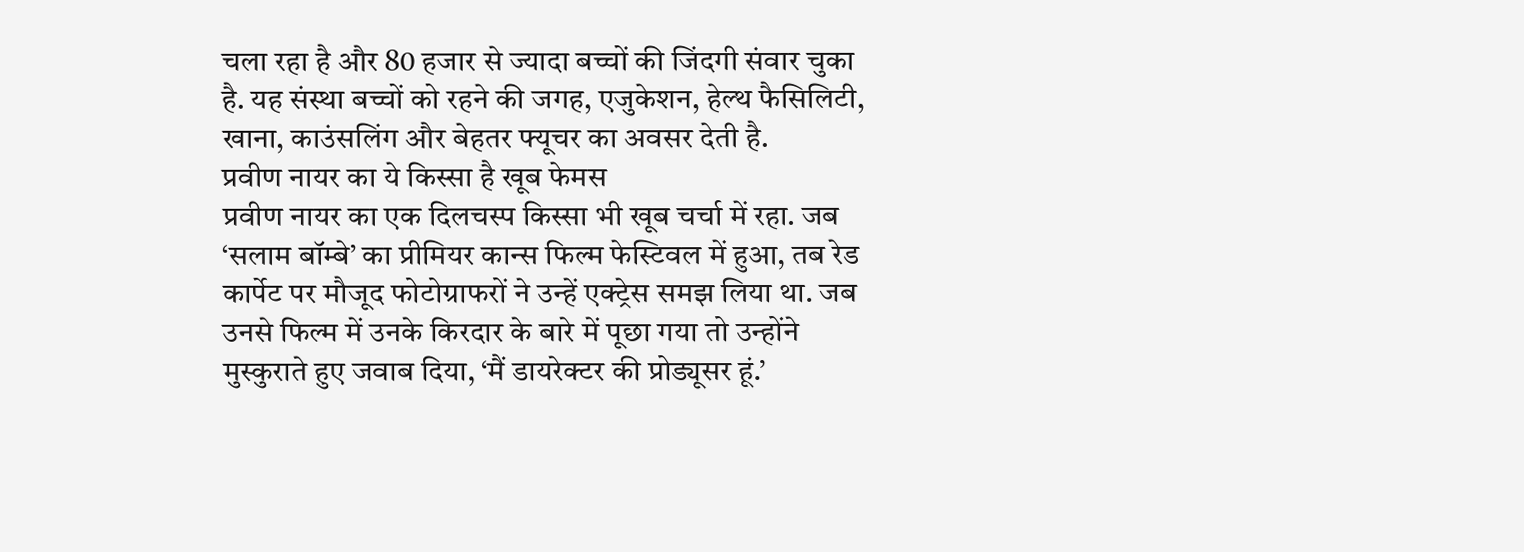चला रहा है और 80 हजार से ज्यादा बच्चों की जिंदगी संवार चुका है. यह संस्था बच्चों को रहने की जगह, एजुकेशन, हेल्थ फैसिलिटी, खाना, काउंसलिंग और बेहतर फ्यूचर का अवसर देती है.
प्रवीण नायर का ये किस्सा है खूब फेमस
प्रवीण नायर का एक दिलचस्प किस्सा भी खूब चर्चा में रहा. जब ‘सलाम बॉम्बे’ का प्रीमियर कान्स फिल्म फेस्टिवल में हुआ, तब रेड कार्पेट पर मौजूद फोटोग्राफरों ने उन्हें एक्ट्रेस समझ लिया था. जब उनसे फिल्म में उनके किरदार के बारे में पूछा गया तो उन्होंने मुस्कुराते हुए जवाब दिया, ‘मैं डायरेक्टर की प्रोड्यूसर हूं.’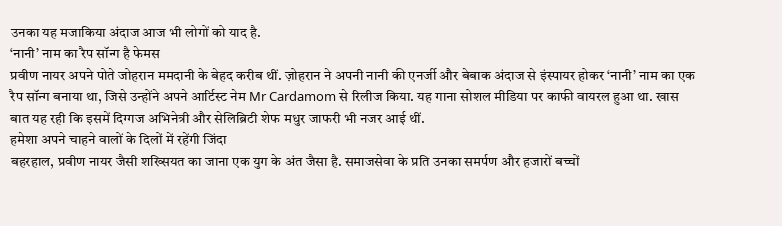उनका यह मजाकिया अंदाज आज भी लोगों को याद है.
‘नानी’ नाम का रैप सॉन्ग है फेमस
प्रवीण नायर अपने पोते जोहरान ममदानी के बेहद करीब थीं. ज़ोहरान ने अपनी नानी की एनर्जी और बेबाक अंदाज से इंस्पायर होकर ‘नानी’ नाम का एक रैप सॉन्ग बनाया था, जिसे उन्होंने अपने आर्टिस्ट नेम Mr Cardamom से रिलीज किया. यह गाना सोशल मीडिया पर काफी वायरल हुआ था. खास बात यह रही कि इसमें दिग्गज अभिनेत्री और सेलिब्रिटी शेफ मधुर जाफरी भी नजर आई थीं.
हमेशा अपने चाहने वालों के दिलों में रहेंगी जिंदा
बहरहाल, प्रवीण नायर जैसी शख्सियत का जाना एक युग के अंत जैसा है. समाजसेवा के प्रति उनका समर्पण और हजारों बच्चों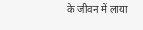के जीवन में लाया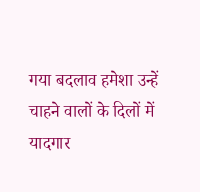गया बदलाव हमेशा उन्हें चाहने वालों के दिलों में यादगार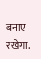बनाए रखेगा.